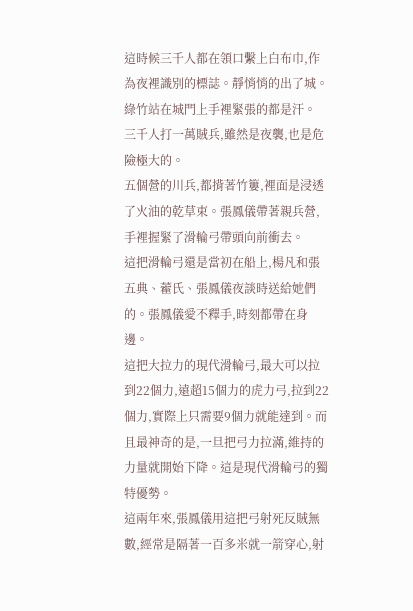這時候三千人都在領口繫上白布巾,作為夜裡識別的標誌。靜悄悄的出了城。綠竹站在城門上手裡緊張的都是汗。
三千人打一萬賊兵,雖然是夜襲,也是危險極大的。
五個營的川兵,都揹著竹簍,裡面是浸透了火油的乾草束。張鳳儀帶著親兵營,手裡握緊了滑輪弓帶頭向前衝去。
這把滑輪弓還是當初在船上,楊凡和張五典、藿氏、張鳳儀夜談時送給她們的。張鳳儀愛不釋手,時刻都帶在身邊。
這把大拉力的現代滑輪弓,最大可以拉到22個力,遠超15個力的虎力弓,拉到22個力,實際上只需要9個力就能達到。而且最神奇的是,一旦把弓力拉滿,維持的力量就開始下降。這是現代滑輪弓的獨特優勢。
這兩年來,張鳳儀用這把弓射死反賊無數,經常是隔著一百多米就一箭穿心,射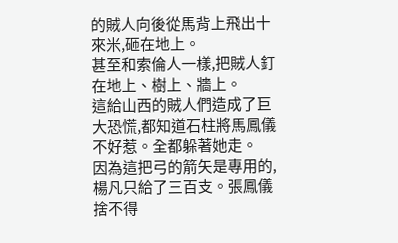的賊人向後從馬背上飛出十來米,砸在地上。
甚至和索倫人一樣,把賊人釘在地上、樹上、牆上。
這給山西的賊人們造成了巨大恐慌,都知道石柱將馬鳳儀不好惹。全都躲著她走。
因為這把弓的箭矢是專用的,楊凡只給了三百支。張鳳儀捨不得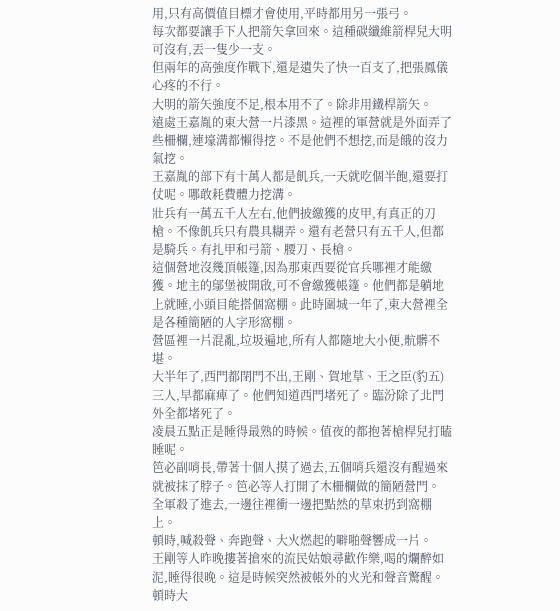用,只有高價值目標才會使用,平時都用另一張弓。
每次都要讓手下人把箭矢拿回來。這種碳纖維箭桿兒大明可沒有,丟一隻少一支。
但兩年的高強度作戰下,還是遺失了快一百支了,把張鳳儀心疼的不行。
大明的箭矢強度不足,根本用不了。除非用鐵桿箭矢。
遠處王嘉胤的東大營一片漆黑。這裡的軍營就是外面弄了些柵欄,連壕溝都懶得挖。不是他們不想挖,而是餓的沒力氣挖。
王嘉胤的部下有十萬人都是飢兵,一天就吃個半飽,還要打仗呢。哪敢耗費體力挖溝。
壯兵有一萬五千人左右,他們披繳獲的皮甲,有真正的刀槍。不像飢兵只有農具糊弄。還有老營只有五千人,但都是騎兵。有扎甲和弓箭、腰刀、長槍。
這個營地沒幾頂帳篷,因為那東西要從官兵哪裡才能繳獲。地主的鄔堡被開啟,可不會繳獲帳篷。他們都是躺地上就睡,小頭目能搭個窩棚。此時圍城一年了,東大營裡全是各種簡陋的人字形窩棚。
營區裡一片混亂,垃圾遍地,所有人都隨地大小便,骯髒不堪。
大半年了,西門都閉門不出,王剛、賀地草、王之臣(豹五)三人,早都麻痺了。他們知道西門堵死了。臨汾除了北門外全都堵死了。
凌晨五點正是睡得最熟的時候。值夜的都抱著槍桿兒打瞌睡呢。
笆必副哨長,帶著十個人摸了過去,五個哨兵還沒有醒過來就被抹了脖子。笆必等人打開了木柵欄做的簡陋營門。
全軍殺了進去,一邊往裡衝一邊把點然的草束扔到窩棚上。
頓時,喊殺聲、奔跑聲、大火燃起的噼啪聲響成一片。
王剛等人昨晚摟著搶來的流民姑娘尋歡作樂,喝的爛醉如泥,睡得很晚。這是時候突然被帳外的火光和聲音驚醒。頓時大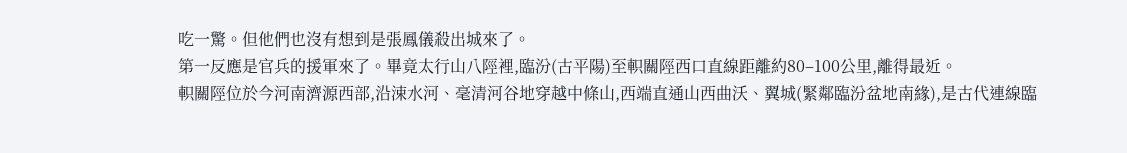吃一驚。但他們也沒有想到是張鳳儀殺出城來了。
第一反應是官兵的援軍來了。畢竟太行山八陘裡,臨汾(古平陽)至軹關陘西口直線距離約80–100公里,離得最近。
軹關陘位於今河南濟源西部,沿涑水河、毫清河谷地穿越中條山,西端直通山西曲沃、翼城(緊鄰臨汾盆地南緣),是古代連線臨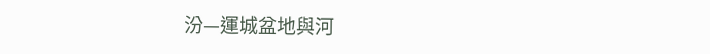汾—運城盆地與河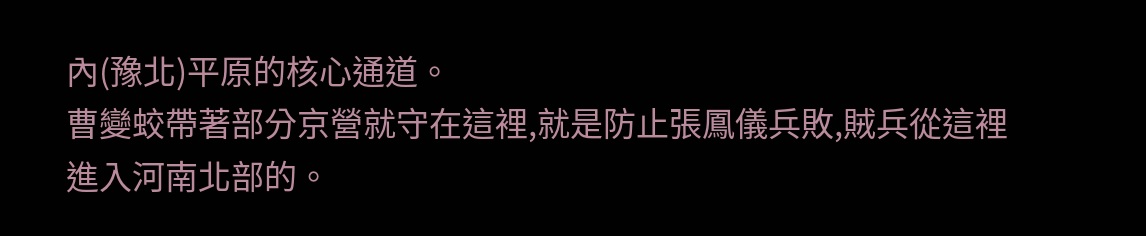內(豫北)平原的核心通道。
曹變蛟帶著部分京營就守在這裡,就是防止張鳳儀兵敗,賊兵從這裡進入河南北部的。